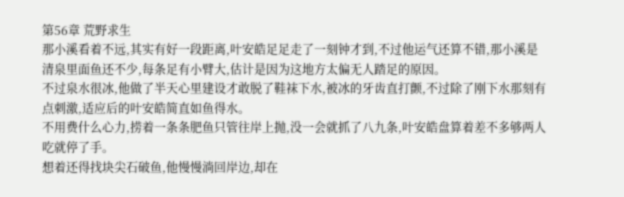第56章 荒野求生
那小溪看着不远,其实有好一段距离,叶安皓足足走了一刻钟才到,不过他运气还算不错,那小溪是清泉里面鱼还不少,每条足有小臂大,估计是因为这地方太偏无人踏足的原因。
不过泉水很冰,他做了半天心里建设才敢脱了鞋袜下水,被冰的牙齿直打颤,不过除了刚下水那刻有点刺激,适应后的叶安皓简直如鱼得水。
不用费什么心力,捞着一条条肥鱼只管往岸上抛,没一会就抓了八九条,叶安皓盘算着差不多够两人吃就停了手。
想着还得找块尖石破鱼,他慢慢淌回岸边,却在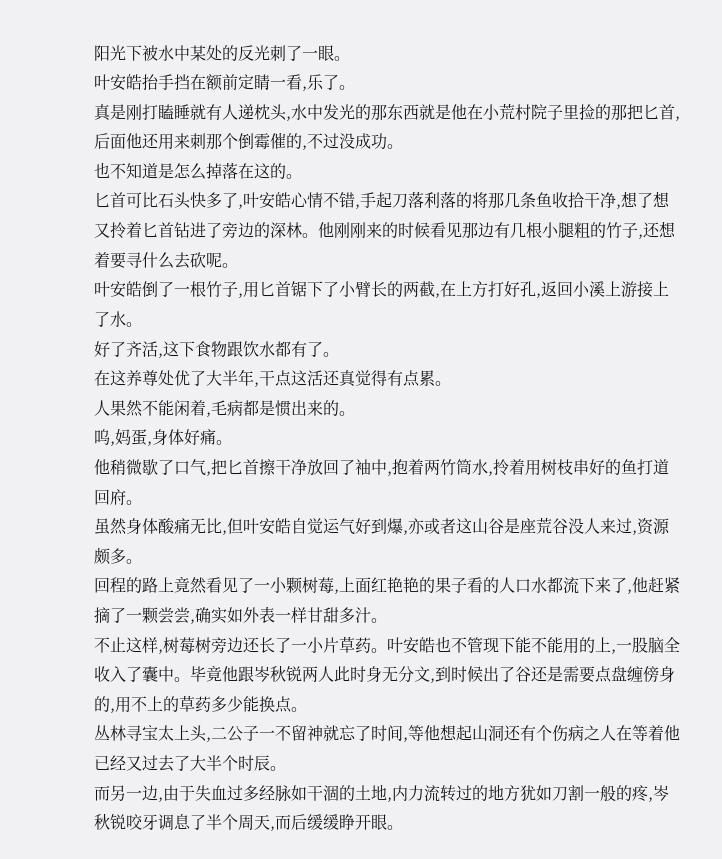阳光下被水中某处的反光刺了一眼。
叶安皓抬手挡在额前定睛一看,乐了。
真是刚打瞌睡就有人递枕头,水中发光的那东西就是他在小荒村院子里捡的那把匕首,后面他还用来刺那个倒霉催的,不过没成功。
也不知道是怎么掉落在这的。
匕首可比石头快多了,叶安皓心情不错,手起刀落利落的将那几条鱼收拾干净,想了想又拎着匕首钻进了旁边的深林。他刚刚来的时候看见那边有几根小腿粗的竹子,还想着要寻什么去砍呢。
叶安皓倒了一根竹子,用匕首锯下了小臂长的两截,在上方打好孔,返回小溪上游接上了水。
好了齐活,这下食物跟饮水都有了。
在这养尊处优了大半年,干点这活还真觉得有点累。
人果然不能闲着,毛病都是惯出来的。
呜,妈蛋,身体好痛。
他稍微歇了口气,把匕首擦干净放回了袖中,抱着两竹筒水,拎着用树枝串好的鱼打道回府。
虽然身体酸痛无比,但叶安皓自觉运气好到爆,亦或者这山谷是座荒谷没人来过,资源颇多。
回程的路上竟然看见了一小颗树莓,上面红艳艳的果子看的人口水都流下来了,他赶紧摘了一颗尝尝,确实如外表一样甘甜多汁。
不止这样,树莓树旁边还长了一小片草药。叶安皓也不管现下能不能用的上,一股脑全收入了囊中。毕竟他跟岑秋锐两人此时身无分文,到时候出了谷还是需要点盘缠傍身的,用不上的草药多少能换点。
丛林寻宝太上头,二公子一不留神就忘了时间,等他想起山洞还有个伤病之人在等着他已经又过去了大半个时辰。
而另一边,由于失血过多经脉如干涸的土地,内力流转过的地方犹如刀割一般的疼,岑秋锐咬牙调息了半个周天,而后缓缓睁开眼。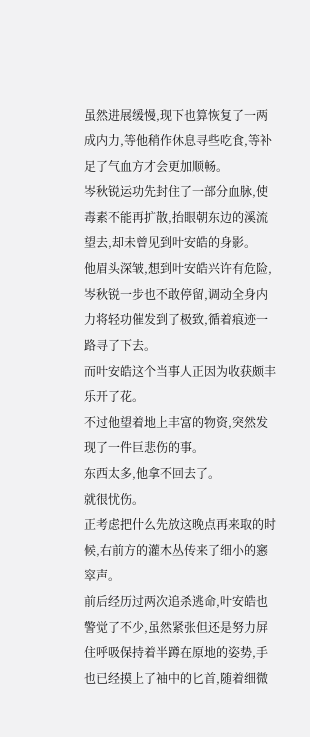虽然进展缓慢,现下也算恢复了一两成内力,等他稍作休息寻些吃食,等补足了气血方才会更加顺畅。
岑秋锐运功先封住了一部分血脉,使毒素不能再扩散,抬眼朝东边的溪流望去,却未曾见到叶安皓的身影。
他眉头深皱,想到叶安皓兴许有危险,岑秋锐一步也不敢停留,调动全身内力将轻功催发到了极致,循着痕迹一路寻了下去。
而叶安皓这个当事人正因为收获颇丰乐开了花。
不过他望着地上丰富的物资,突然发现了一件巨悲伤的事。
东西太多,他拿不回去了。
就很忧伤。
正考虑把什么先放这晚点再来取的时候,右前方的灌木丛传来了细小的窸窣声。
前后经历过两次追杀逃命,叶安皓也警觉了不少,虽然紧张但还是努力屏住呼吸保持着半蹲在原地的姿势,手也已经摸上了袖中的匕首,随着细微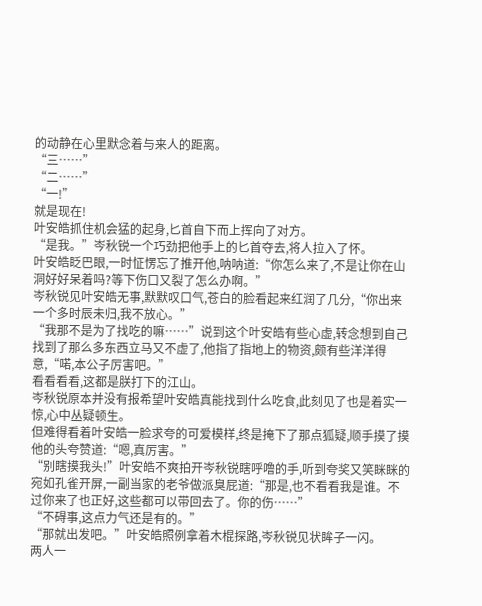的动静在心里默念着与来人的距离。
“三……”
“二……”
“一!”
就是现在!
叶安皓抓住机会猛的起身,匕首自下而上挥向了对方。
“是我。”岑秋锐一个巧劲把他手上的匕首夺去,将人拉入了怀。
叶安皓眨巴眼,一时怔愣忘了推开他,呐呐道:“你怎么来了,不是让你在山洞好好呆着吗?等下伤口又裂了怎么办啊。”
岑秋锐见叶安皓无事,默默叹口气,苍白的脸看起来红润了几分,“你出来一个多时辰未归,我不放心。”
“我那不是为了找吃的嘛……”说到这个叶安皓有些心虚,转念想到自己找到了那么多东西立马又不虚了,他指了指地上的物资,颇有些洋洋得意,“喏,本公子厉害吧。”
看看看看,这都是朕打下的江山。
岑秋锐原本并没有报希望叶安皓真能找到什么吃食,此刻见了也是着实一惊,心中丛疑顿生。
但难得看着叶安皓一脸求夸的可爱模样,终是掩下了那点狐疑,顺手摸了摸他的头夸赞道:“嗯,真厉害。”
“别瞎摸我头!”叶安皓不爽拍开岑秋锐瞎呼噜的手,听到夸奖又笑眯眯的宛如孔雀开屏,一副当家的老爷做派臭屁道:“那是,也不看看我是谁。不过你来了也正好,这些都可以带回去了。你的伤……”
“不碍事,这点力气还是有的。”
“那就出发吧。”叶安皓照例拿着木棍探路,岑秋锐见状眸子一闪。
两人一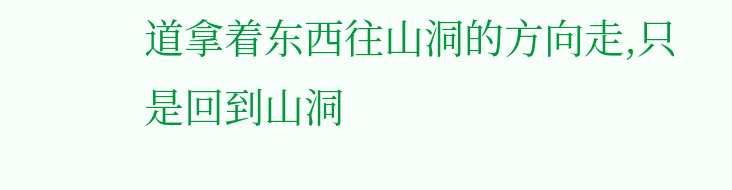道拿着东西往山洞的方向走,只是回到山洞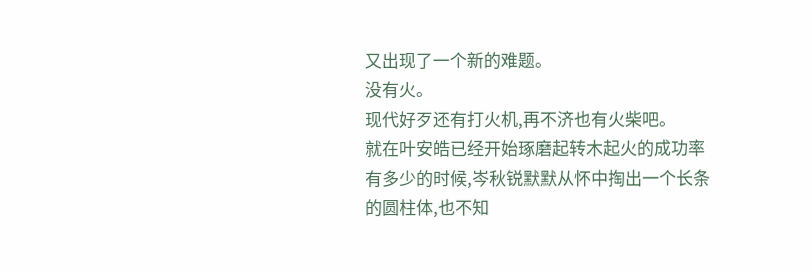又出现了一个新的难题。
没有火。
现代好歹还有打火机,再不济也有火柴吧。
就在叶安皓已经开始琢磨起转木起火的成功率有多少的时候,岑秋锐默默从怀中掏出一个长条的圆柱体,也不知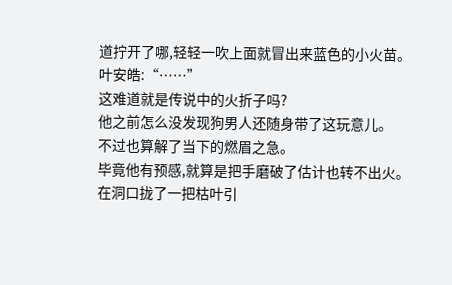道拧开了哪,轻轻一吹上面就冒出来蓝色的小火苗。
叶安皓:“……”
这难道就是传说中的火折子吗?
他之前怎么没发现狗男人还随身带了这玩意儿。
不过也算解了当下的燃眉之急。
毕竟他有预感,就算是把手磨破了估计也转不出火。
在洞口拢了一把枯叶引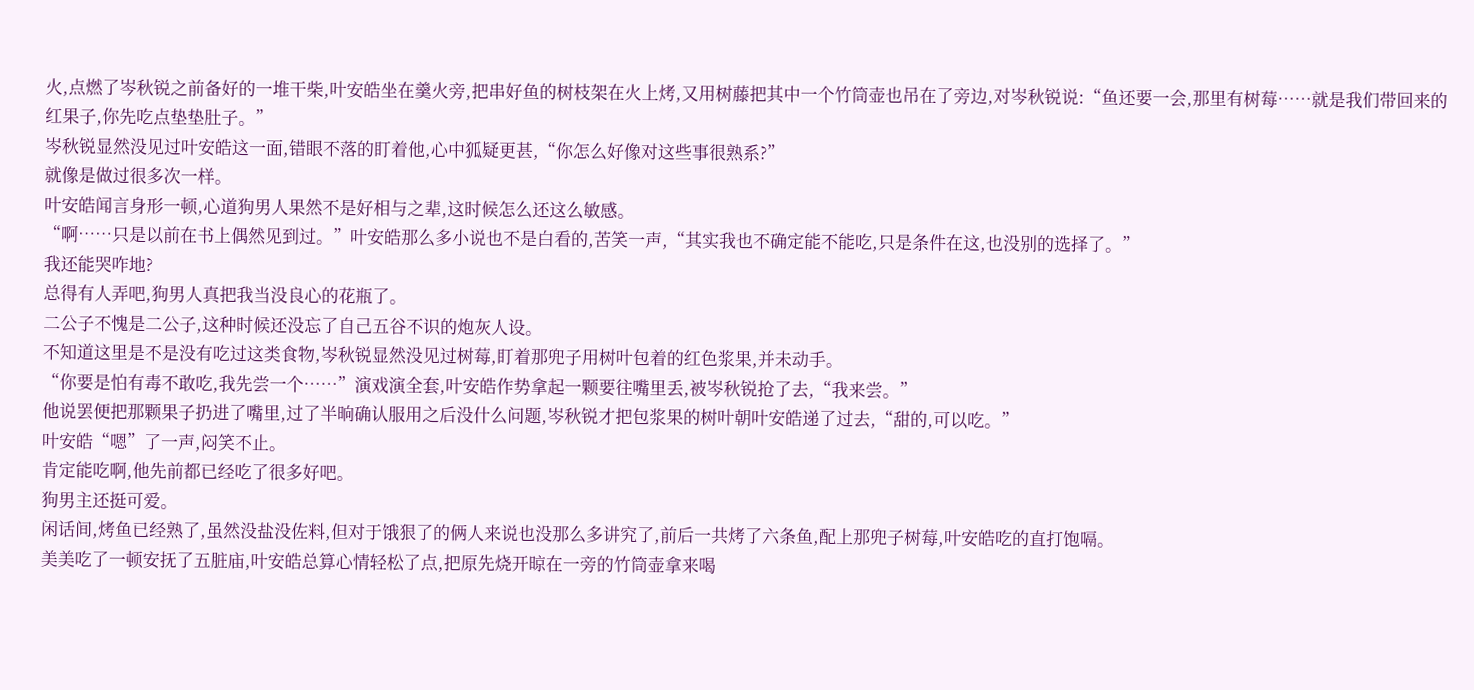火,点燃了岑秋锐之前备好的一堆干柴,叶安皓坐在羹火旁,把串好鱼的树枝架在火上烤,又用树藤把其中一个竹筒壶也吊在了旁边,对岑秋锐说:“鱼还要一会,那里有树莓……就是我们带回来的红果子,你先吃点垫垫肚子。”
岑秋锐显然没见过叶安皓这一面,错眼不落的盯着他,心中狐疑更甚,“你怎么好像对这些事很熟系?”
就像是做过很多次一样。
叶安皓闻言身形一顿,心道狗男人果然不是好相与之辈,这时候怎么还这么敏感。
“啊……只是以前在书上偶然见到过。”叶安皓那么多小说也不是白看的,苦笑一声,“其实我也不确定能不能吃,只是条件在这,也没别的选择了。”
我还能哭咋地?
总得有人弄吧,狗男人真把我当没良心的花瓶了。
二公子不愧是二公子,这种时候还没忘了自己五谷不识的炮灰人设。
不知道这里是不是没有吃过这类食物,岑秋锐显然没见过树莓,盯着那兜子用树叶包着的红色浆果,并未动手。
“你要是怕有毒不敢吃,我先尝一个……”演戏演全套,叶安皓作势拿起一颗要往嘴里丢,被岑秋锐抢了去,“我来尝。”
他说罢便把那颗果子扔进了嘴里,过了半晌确认服用之后没什么问题,岑秋锐才把包浆果的树叶朝叶安皓递了过去,“甜的,可以吃。”
叶安皓“嗯”了一声,闷笑不止。
肯定能吃啊,他先前都已经吃了很多好吧。
狗男主还挺可爱。
闲话间,烤鱼已经熟了,虽然没盐没佐料,但对于饿狠了的俩人来说也没那么多讲究了,前后一共烤了六条鱼,配上那兜子树莓,叶安皓吃的直打饱嗝。
美美吃了一顿安抚了五脏庙,叶安皓总算心情轻松了点,把原先烧开晾在一旁的竹筒壶拿来喝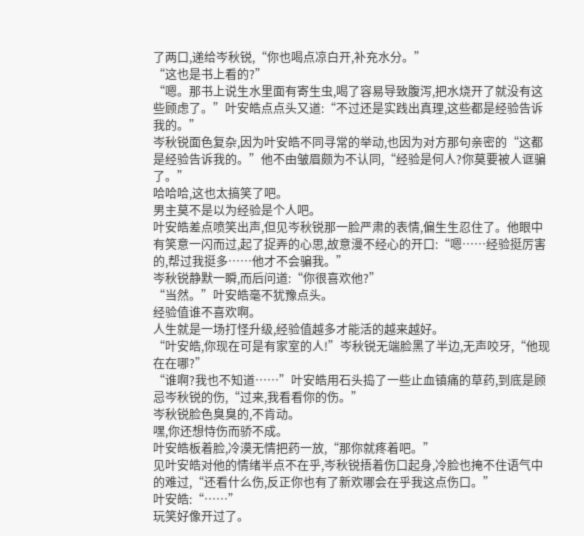了两口,递给岑秋锐,“你也喝点凉白开,补充水分。”
“这也是书上看的?”
“嗯。那书上说生水里面有寄生虫,喝了容易导致腹泻,把水烧开了就没有这些顾虑了。”叶安皓点点头又道:“不过还是实践出真理,这些都是经验告诉我的。”
岑秋锐面色复杂,因为叶安皓不同寻常的举动,也因为对方那句亲密的“这都是经验告诉我的。”他不由皱眉颇为不认同,“经验是何人?你莫要被人诓骗了。”
哈哈哈,这也太搞笑了吧。
男主莫不是以为经验是个人吧。
叶安皓差点喷笑出声,但见岑秋锐那一脸严肃的表情,偏生生忍住了。他眼中有笑意一闪而过,起了捉弄的心思,故意漫不经心的开口:“嗯……经验挺厉害的,帮过我挺多……他才不会骗我。”
岑秋锐静默一瞬,而后问道:“你很喜欢他?”
“当然。”叶安皓毫不犹豫点头。
经验值谁不喜欢啊。
人生就是一场打怪升级,经验值越多才能活的越来越好。
“叶安皓,你现在可是有家室的人!”岑秋锐无端脸黑了半边,无声咬牙,“他现在在哪?”
“谁啊?我也不知道……”叶安皓用石头捣了一些止血镇痛的草药,到底是顾忌岑秋锐的伤,“过来,我看看你的伤。”
岑秋锐脸色臭臭的,不肯动。
嘿,你还想恃伤而骄不成。
叶安皓板着脸,冷漠无情把药一放,“那你就疼着吧。”
见叶安皓对他的情绪半点不在乎,岑秋锐捂着伤口起身,冷脸也掩不住语气中的难过,“还看什么伤,反正你也有了新欢哪会在乎我这点伤口。”
叶安皓:“……”
玩笑好像开过了。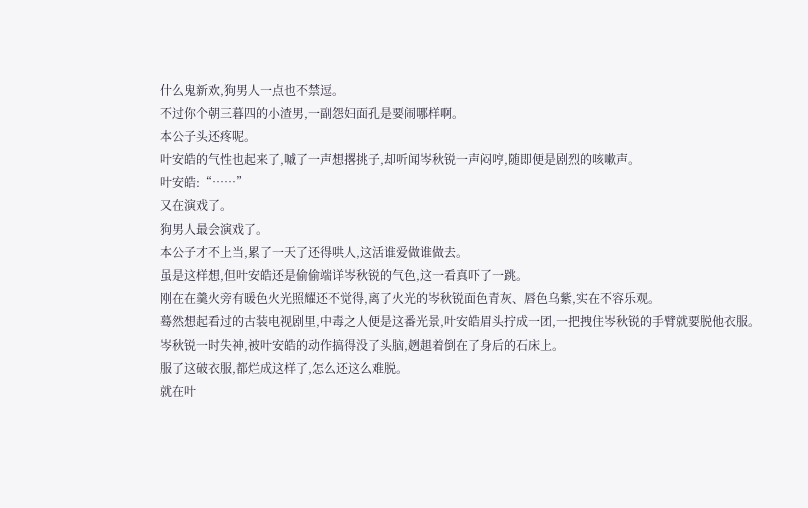什么鬼新欢,狗男人一点也不禁逗。
不过你个朝三暮四的小渣男,一副怨妇面孔是要闹哪样啊。
本公子头还疼呢。
叶安皓的气性也起来了,嘁了一声想撂挑子,却听闻岑秋锐一声闷哼,随即便是剧烈的咳嗽声。
叶安皓:“……”
又在演戏了。
狗男人最会演戏了。
本公子才不上当,累了一天了还得哄人,这活谁爱做谁做去。
虽是这样想,但叶安皓还是偷偷端详岑秋锐的气色,这一看真吓了一跳。
刚在在羹火旁有暖色火光照耀还不觉得,离了火光的岑秋锐面色青灰、唇色乌紫,实在不容乐观。
蓦然想起看过的古装电视剧里,中毒之人便是这番光景,叶安皓眉头拧成一团,一把拽住岑秋锐的手臂就要脱他衣服。
岑秋锐一时失神,被叶安皓的动作搞得没了头脑,趔趄着倒在了身后的石床上。
服了这破衣服,都烂成这样了,怎么还这么难脱。
就在叶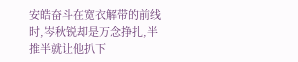安皓奋斗在宽衣解带的前线时,岑秋锐却是万念挣扎,半推半就让他扒下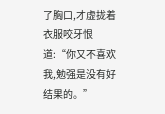了胸口,才虚拢着衣服咬牙恨道:“你又不喜欢我,勉强是没有好结果的。”